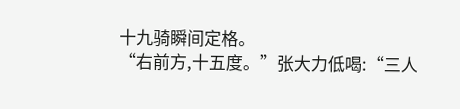十九骑瞬间定格。
“右前方,十五度。”张大力低喝:“三人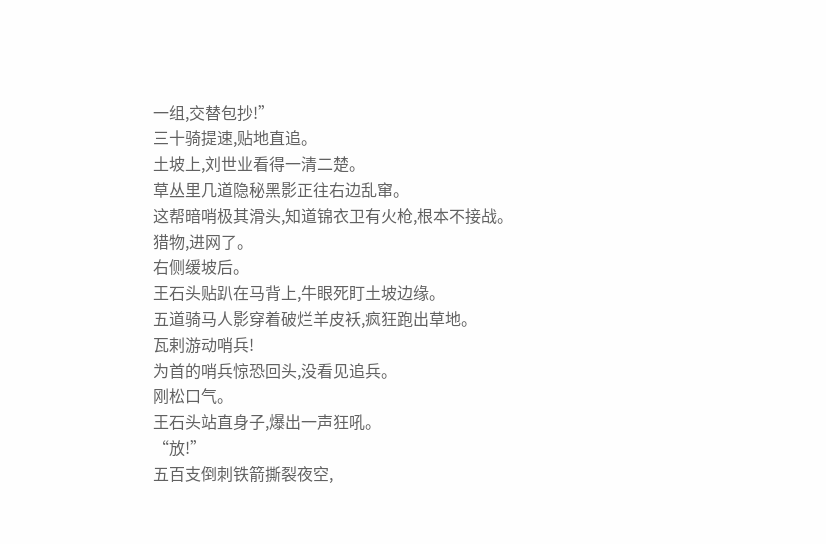一组,交替包抄!”
三十骑提速,贴地直追。
土坡上,刘世业看得一清二楚。
草丛里几道隐秘黑影正往右边乱窜。
这帮暗哨极其滑头,知道锦衣卫有火枪,根本不接战。
猎物,进网了。
右侧缓坡后。
王石头贴趴在马背上,牛眼死盯土坡边缘。
五道骑马人影穿着破烂羊皮袄,疯狂跑出草地。
瓦剌游动哨兵!
为首的哨兵惊恐回头,没看见追兵。
刚松口气。
王石头站直身子,爆出一声狂吼。
“放!”
五百支倒刺铁箭撕裂夜空,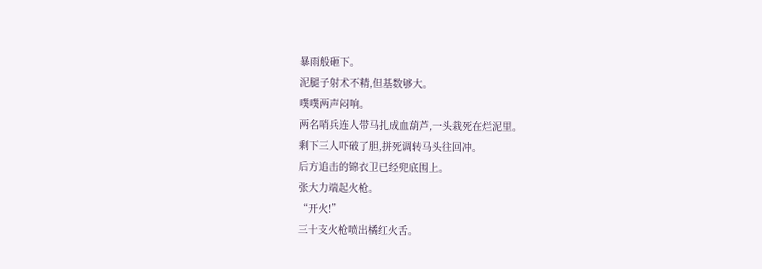暴雨般砸下。
泥腿子射术不精,但基数够大。
噗噗两声闷响。
两名哨兵连人带马扎成血葫芦,一头栽死在烂泥里。
剩下三人吓破了胆,拼死调转马头往回冲。
后方追击的锦衣卫已经兜底围上。
张大力端起火枪。
“开火!”
三十支火枪喷出橘红火舌。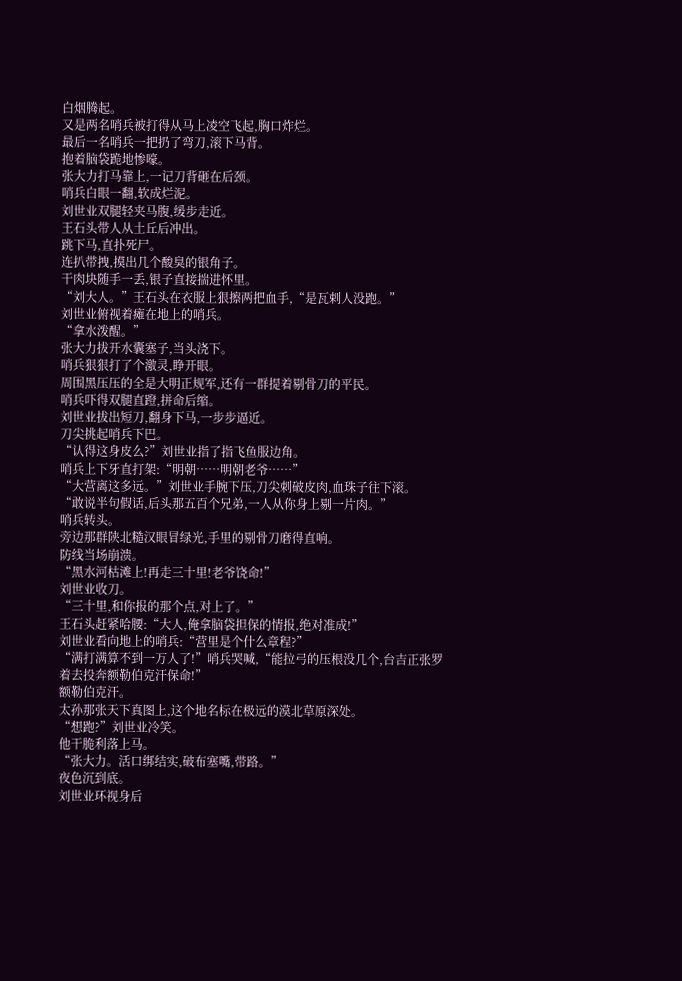白烟腾起。
又是两名哨兵被打得从马上凌空飞起,胸口炸烂。
最后一名哨兵一把扔了弯刀,滚下马背。
抱着脑袋跪地惨嚎。
张大力打马靠上,一记刀背砸在后颈。
哨兵白眼一翻,软成烂泥。
刘世业双腿轻夹马腹,缓步走近。
王石头带人从土丘后冲出。
跳下马,直扑死尸。
连扒带拽,摸出几个酸臭的银角子。
干肉块随手一丢,银子直接揣进怀里。
“刘大人。”王石头在衣服上狠擦两把血手,“是瓦剌人没跑。”
刘世业俯视着瘫在地上的哨兵。
“拿水泼醒。”
张大力拔开水囊塞子,当头浇下。
哨兵狠狠打了个激灵,睁开眼。
周围黑压压的全是大明正规军,还有一群提着剔骨刀的平民。
哨兵吓得双腿直蹬,拼命后缩。
刘世业拔出短刀,翻身下马,一步步逼近。
刀尖挑起哨兵下巴。
“认得这身皮么?”刘世业指了指飞鱼服边角。
哨兵上下牙直打架:“明朝……明朝老爷……”
“大营离这多远。”刘世业手腕下压,刀尖刺破皮肉,血珠子往下滚。
“敢说半句假话,后头那五百个兄弟,一人从你身上剔一片肉。”
哨兵转头。
旁边那群陕北糙汉眼冒绿光,手里的剔骨刀磨得直响。
防线当场崩溃。
“黑水河枯滩上!再走三十里!老爷饶命!”
刘世业收刀。
“三十里,和你报的那个点,对上了。”
王石头赶紧哈腰:“大人,俺拿脑袋担保的情报,绝对准成!”
刘世业看向地上的哨兵:“营里是个什么章程?”
“满打满算不到一万人了!”哨兵哭喊,“能拉弓的压根没几个,台吉正张罗着去投奔额勒伯克汗保命!”
额勒伯克汗。
太孙那张天下真图上,这个地名标在极远的漠北草原深处。
“想跑?”刘世业冷笑。
他干脆利落上马。
“张大力。活口绑结实,破布塞嘴,带路。”
夜色沉到底。
刘世业环视身后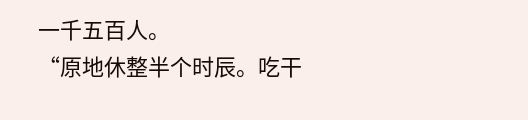一千五百人。
“原地休整半个时辰。吃干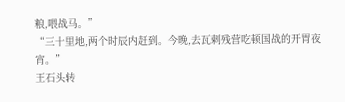粮,喂战马。”
“三十里地,两个时辰内赶到。今晚,去瓦剌残营吃顿国战的开胃夜宵。”
王石头转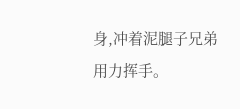身,冲着泥腿子兄弟用力挥手。